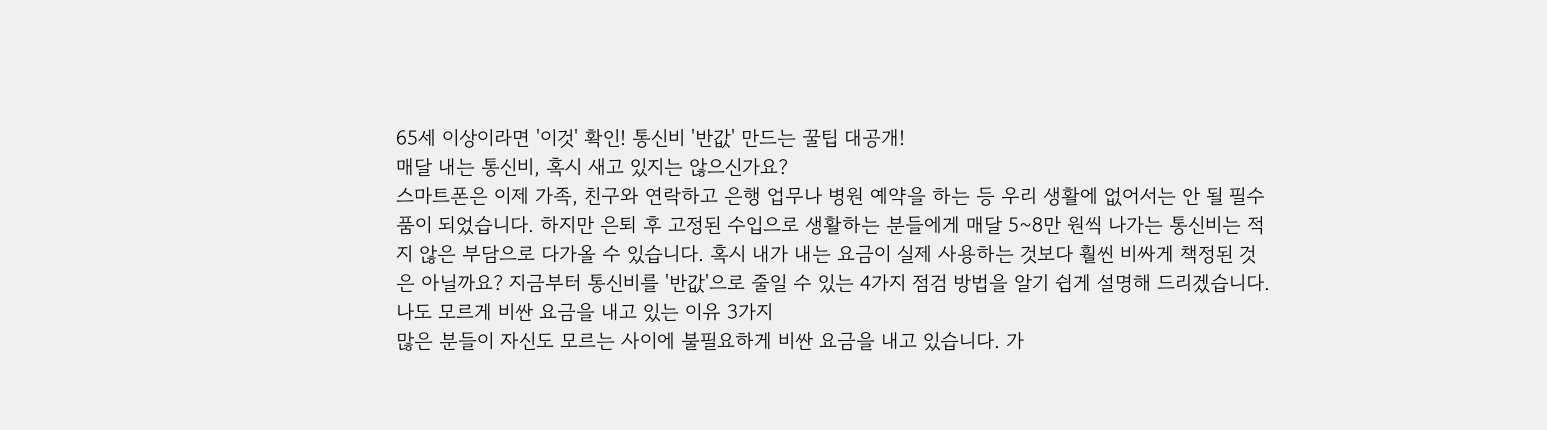65세 이상이라면 '이것' 확인! 통신비 '반값' 만드는 꿀팁 대공개!
매달 내는 통신비, 혹시 새고 있지는 않으신가요?
스마트폰은 이제 가족, 친구와 연락하고 은행 업무나 병원 예약을 하는 등 우리 생활에 없어서는 안 될 필수품이 되었습니다. 하지만 은퇴 후 고정된 수입으로 생활하는 분들에게 매달 5~8만 원씩 나가는 통신비는 적지 않은 부담으로 다가올 수 있습니다. 혹시 내가 내는 요금이 실제 사용하는 것보다 훨씬 비싸게 책정된 것은 아닐까요? 지금부터 통신비를 '반값'으로 줄일 수 있는 4가지 점검 방법을 알기 쉽게 설명해 드리겠습니다.
나도 모르게 비싼 요금을 내고 있는 이유 3가지
많은 분들이 자신도 모르는 사이에 불필요하게 비싼 요금을 내고 있습니다. 가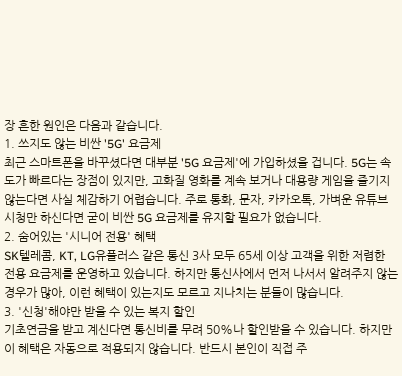장 흔한 원인은 다음과 같습니다.
1. 쓰지도 않는 비싼 '5G' 요금제
최근 스마트폰을 바꾸셨다면 대부분 '5G 요금제'에 가입하셨을 겁니다. 5G는 속도가 빠르다는 장점이 있지만, 고화질 영화를 계속 보거나 대용량 게임을 즐기지 않는다면 사실 체감하기 어렵습니다. 주로 통화, 문자, 카카오톡, 가벼운 유튜브 시청만 하신다면 굳이 비싼 5G 요금제를 유지할 필요가 없습니다.
2. 숨어있는 '시니어 전용' 혜택
SK텔레콤, KT, LG유플러스 같은 통신 3사 모두 65세 이상 고객을 위한 저렴한 전용 요금제를 운영하고 있습니다. 하지만 통신사에서 먼저 나서서 알려주지 않는 경우가 많아, 이런 혜택이 있는지도 모르고 지나치는 분들이 많습니다.
3. '신청'해야만 받을 수 있는 복지 할인
기초연금을 받고 계신다면 통신비를 무려 50%나 할인받을 수 있습니다. 하지만 이 혜택은 자동으로 적용되지 않습니다. 반드시 본인이 직접 주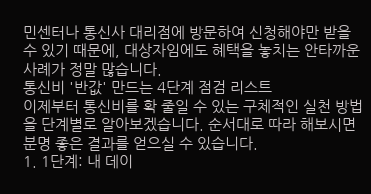민센터나 통신사 대리점에 방문하여 신청해야만 받을 수 있기 때문에, 대상자임에도 혜택을 놓치는 안타까운 사례가 정말 많습니다.
통신비 '반값' 만드는 4단계 점검 리스트
이제부터 통신비를 확 줄일 수 있는 구체적인 실천 방법을 단계별로 알아보겠습니다. 순서대로 따라 해보시면 분명 좋은 결과를 얻으실 수 있습니다.
1. 1단계: 내 데이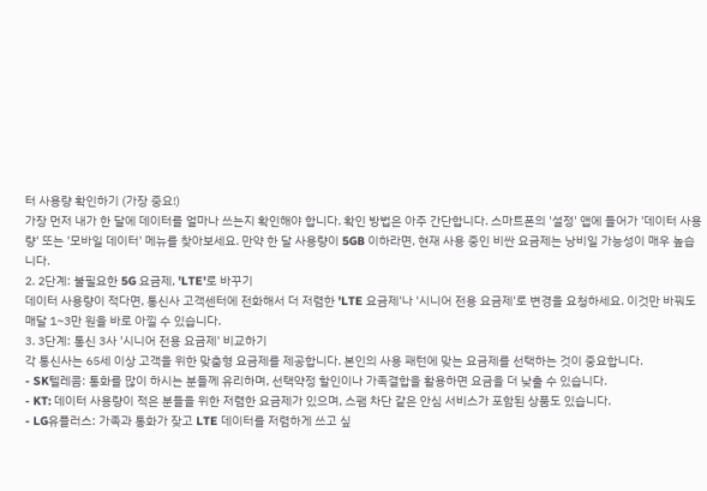터 사용량 확인하기 (가장 중요!)
가장 먼저 내가 한 달에 데이터를 얼마나 쓰는지 확인해야 합니다. 확인 방법은 아주 간단합니다. 스마트폰의 '설정' 앱에 들어가 '데이터 사용량' 또는 '모바일 데이터' 메뉴를 찾아보세요. 만약 한 달 사용량이 5GB 이하라면, 현재 사용 중인 비싼 요금제는 낭비일 가능성이 매우 높습니다.
2. 2단계: 불필요한 5G 요금제, 'LTE'로 바꾸기
데이터 사용량이 적다면, 통신사 고객센터에 전화해서 더 저렴한 'LTE 요금제'나 '시니어 전용 요금제'로 변경을 요청하세요. 이것만 바꿔도 매달 1~3만 원을 바로 아낄 수 있습니다.
3. 3단계: 통신 3사 '시니어 전용 요금제' 비교하기
각 통신사는 65세 이상 고객을 위한 맞춤형 요금제를 제공합니다. 본인의 사용 패턴에 맞는 요금제를 선택하는 것이 중요합니다.
- SK텔레콤: 통화를 많이 하시는 분들께 유리하며, 선택약정 할인이나 가족결합을 활용하면 요금을 더 낮출 수 있습니다.
- KT: 데이터 사용량이 적은 분들을 위한 저렴한 요금제가 있으며, 스팸 차단 같은 안심 서비스가 포함된 상품도 있습니다.
- LG유플러스: 가족과 통화가 잦고 LTE 데이터를 저렴하게 쓰고 싶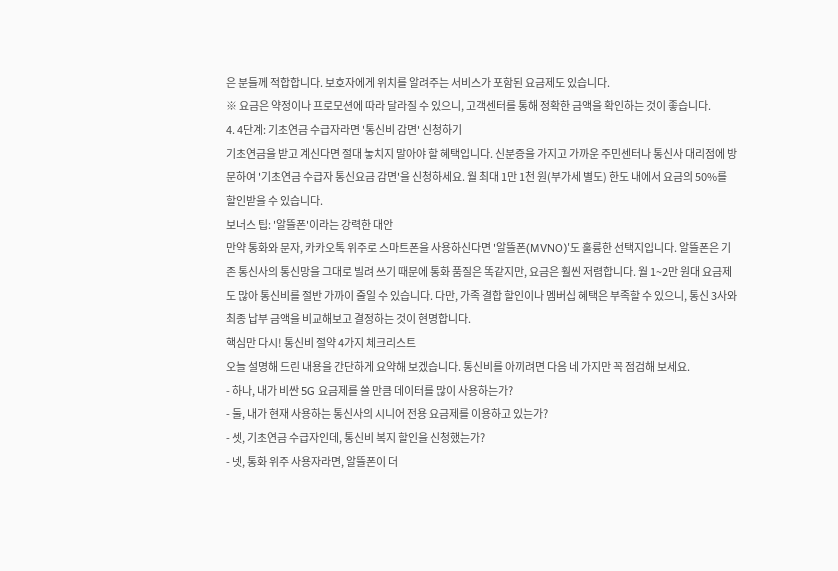은 분들께 적합합니다. 보호자에게 위치를 알려주는 서비스가 포함된 요금제도 있습니다.
※ 요금은 약정이나 프로모션에 따라 달라질 수 있으니, 고객센터를 통해 정확한 금액을 확인하는 것이 좋습니다.
4. 4단계: 기초연금 수급자라면 '통신비 감면' 신청하기
기초연금을 받고 계신다면 절대 놓치지 말아야 할 혜택입니다. 신분증을 가지고 가까운 주민센터나 통신사 대리점에 방문하여 '기초연금 수급자 통신요금 감면'을 신청하세요. 월 최대 1만 1천 원(부가세 별도) 한도 내에서 요금의 50%를 할인받을 수 있습니다.
보너스 팁: '알뜰폰'이라는 강력한 대안
만약 통화와 문자, 카카오톡 위주로 스마트폰을 사용하신다면 '알뜰폰(MVNO)'도 훌륭한 선택지입니다. 알뜰폰은 기존 통신사의 통신망을 그대로 빌려 쓰기 때문에 통화 품질은 똑같지만, 요금은 훨씬 저렴합니다. 월 1~2만 원대 요금제도 많아 통신비를 절반 가까이 줄일 수 있습니다. 다만, 가족 결합 할인이나 멤버십 혜택은 부족할 수 있으니, 통신 3사와 최종 납부 금액을 비교해보고 결정하는 것이 현명합니다.
핵심만 다시! 통신비 절약 4가지 체크리스트
오늘 설명해 드린 내용을 간단하게 요약해 보겠습니다. 통신비를 아끼려면 다음 네 가지만 꼭 점검해 보세요.
- 하나, 내가 비싼 5G 요금제를 쓸 만큼 데이터를 많이 사용하는가?
- 둘, 내가 현재 사용하는 통신사의 시니어 전용 요금제를 이용하고 있는가?
- 셋, 기초연금 수급자인데, 통신비 복지 할인을 신청했는가?
- 넷, 통화 위주 사용자라면, 알뜰폰이 더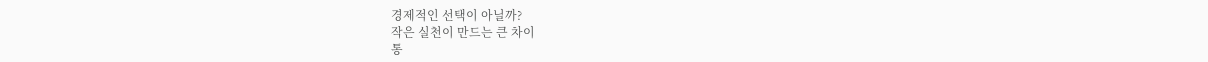경제적인 선택이 아닐까?
작은 실천이 만드는 큰 차이
통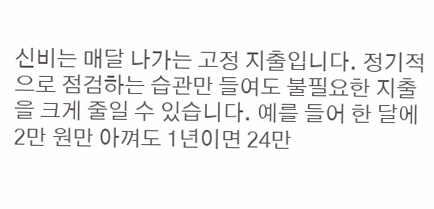신비는 매달 나가는 고정 지출입니다. 정기적으로 점검하는 습관만 들여도 불필요한 지출을 크게 줄일 수 있습니다. 예를 들어 한 달에 2만 원만 아껴도 1년이면 24만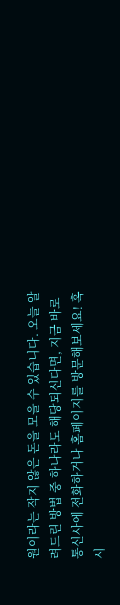원이라는 작지 않은 돈을 모을 수 있습니다. 오늘 알려드린 방법 중 하나라도 해당되신다면, 지금 바로 통신사에 전화하거나 홈페이지를 방문해보세요! 혹시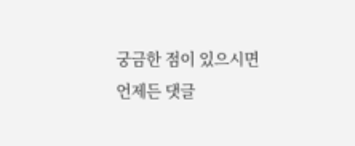궁금한 점이 있으시면 언제든 댓글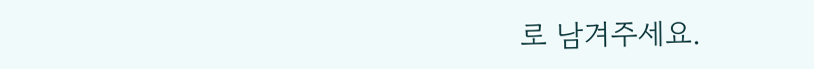로 남겨주세요.